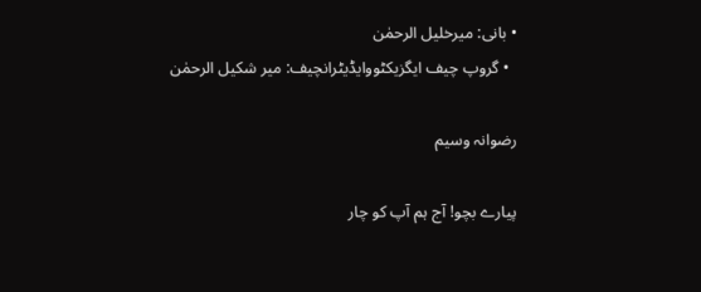• بانی: میرخلیل الرحمٰن
  • گروپ چیف ایگزیکٹووایڈیٹرانچیف: میر شکیل الرحمٰن

رضوانہ وسیم

پیارے بچو! آج ہم آپ کو چار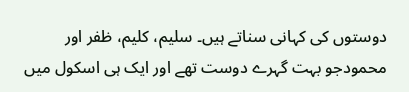دوستوں کی کہانی سناتے ہیں۔ سلیم، کلیم، ظفر اور محمودجو بہت گہرے دوست تھے اور ایک ہی اسکول میں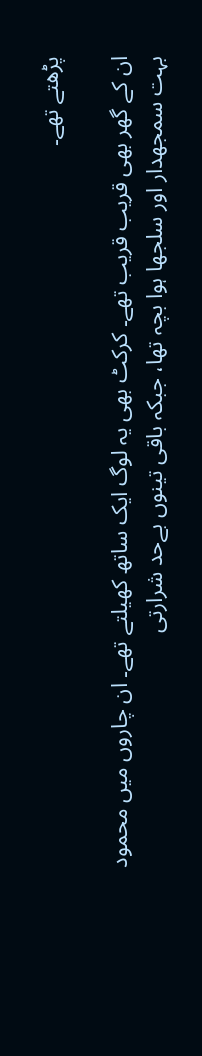پڑھتے تھے۔

ان کے گھر بھی قریب قریب تھے۔ کرکٹ بھی یہ لوگ ایک ساتھ کھیلتے تھے۔ ان چاروں میں محمود بہت سمجھدار اور سلجھا ہوا بچہ تھا، جبکہ باقی تینوں بےحد شرارتی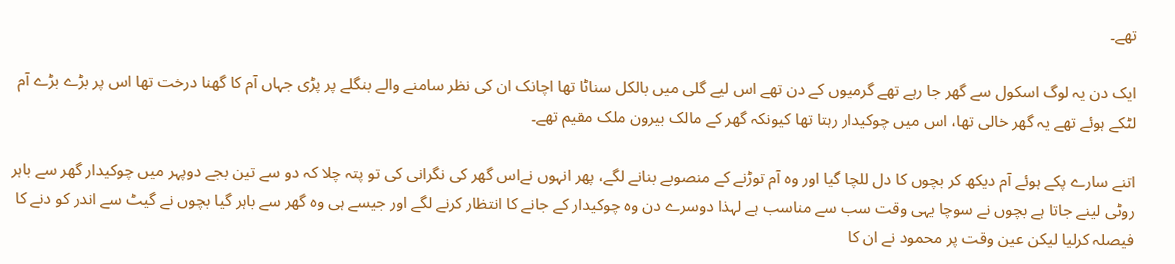تھے۔

ایک دن یہ لوگ اسکول سے گھر جا رہے تھے گرمیوں کے دن تھے اس لیے گلی میں بالکل سناٹا تھا اچانک ان کی نظر سامنے والے بنگلے پر پڑی جہاں آم کا گھنا درخت تھا اس پر بڑے بڑے آم لٹکے ہوئے تھے یہ گھر خالی تھا، اس میں چوکیدار رہتا تھا کیونکہ گھر کے مالک بیرون ملک مقیم تھے۔

اتنے سارے پکے ہوئے آم دیکھ کر بچوں کا دل للچا گیا اور وہ آم توڑنے کے منصوبے بنانے لگے، پھر انہوں نےاس گھر کی نگرانی کی تو پتہ چلا کہ دو سے تین بجے دوپہر میں چوکیدار گھر سے باہر روٹی لینے جاتا ہے بچوں نے سوچا یہی وقت سب سے مناسب ہے لہذا دوسرے دن وہ چوکیدار کے جانے کا انتظار کرنے لگے اور جیسے ہی وہ گھر سے باہر گیا بچوں نے گیٹ سے اندر کو دنے کا فیصلہ کرلیا لیکن عین وقت پر محمود نے ان کا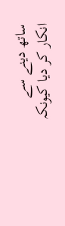ساتھ دینے سے انکار کر دیا کیونکہ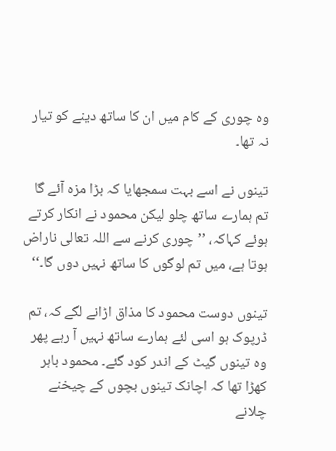وہ چوری کے کام میں ان کا ساتھ دینے کو تیار نہ تھا۔

تینوں نے اسے بہت سمجھایا کہ بڑا مزہ آئے گا تم ہمارے ساتھ چلو لیکن محمود نے انکار کرتے ہوئے کہاکہ، ’’چوری کرنے سے اللہ تعالی ناراض ہوتا ہے، میں تم لوگوں کا ساتھ نہیں دوں گا۔‘‘

تینوں دوست محمود کا مذاق اڑانے لگے کہ، تم ڈرپوک ہو اسی لئے ہمارے ساتھ نہیں آ رہے پھر وہ تینوں گیٹ کے اندر کود گئے۔ محمود باہر کھڑا تھا کہ اچانک تینوں بچوں کے چیخنے چلانے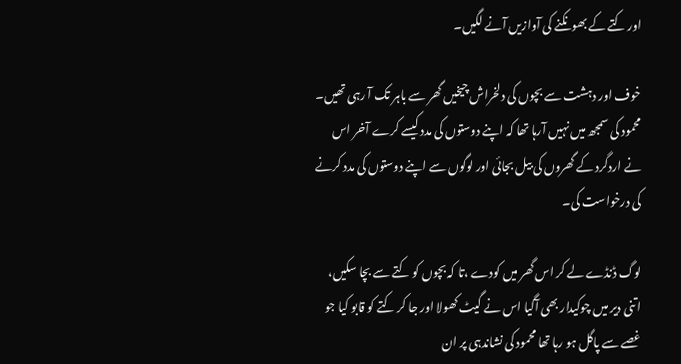اور کتے کے بھونکنے کی آوازیں آنے لگیں۔

خوف اور دہشت سے بچوں کی دلخراش چیخیں گھر سے باہر تک آ رہی تھیں۔ محمود کی سمجھ میں نہیں آرہا تھا کہ اپنے دوستوں کی مدد کیسے کرے آخر اس نے اردگرد کے گھروں کی بیل بجائی اور لوگوں سے اپنے دوستوں کی مدد کرنے کی درخواست کی۔

لوگ ڈنڈے لے کر اس گھر میں کودے ،تا کہ بچوں کو کتے سے بچا سکیں، اتنی دیر میں چوکیدار بھی آگیا اس نے گیٹ کھولا اور جا کر کتے کو قابو کیا جو غصے سے پاگل ہو رہا تھا محمود کی نشاندہی پر ان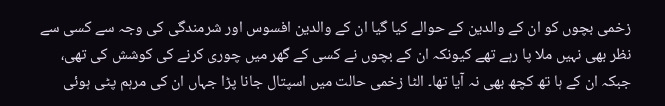زخمی بچوں کو ان کے والدین کے حوالے کیا گیا ان کے والدین افسوس اور شرمندگی کی وجہ سے کسی سے نظر بھی نہیں ملا پا رہے تھے کیونکہ ان کے بچوں نے کسی کے گھر میں چوری کرنے کی کوشش کی تھی، جبکہ ان کے ہا تھ کچھ بھی نہ آیا تھا۔ الٹا زخمی حالت میں اسپتال جانا پڑا جہاں ان کی مرہم پٹی ہوئی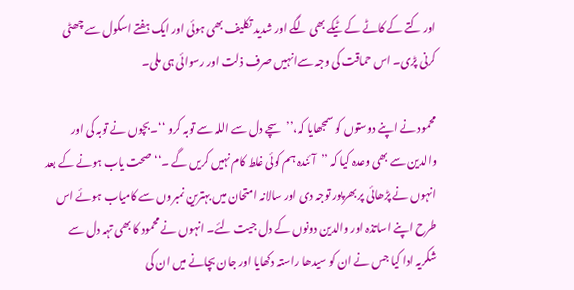اور کتے کے کاٹے کے ٹیکے بھی لگے اور شدید تکلیف بھی ہوئی اور ایک ہفتے اسکول سے چھٹی کرنی پڑی۔ اس حماقت کی وجہ سےانہیں صرف ذلت اور رسوائی ہی ملی۔

محمود نے اپنے دوستوں کو سمجھایا کہ،’’ سچے دل سے اللہ سے توبہ کرو ‘‘۔بچوں نے توبہ کی اور والدین سے بھی وعدہ کیا کہ ’’آئندہ ہم کوئی غلط کام نہیں کریں گے ۔‘‘صحت یاب ہونے کے بعد انہوں نے پڑھائی پر بھرپور توجہ دی اور سالانہ امتحان میں بہترین نمبروں سے کامیاب ہوئے اس طرح اپنے اساتذہ اور والدین دونوں کے دل جیت لئے۔ انہوں نے محمود کا بھی تہہ دل سے شکریہ ادا کیا جس نے ان کو سیدھا راستہ دکھایا اور جان بچانے میں ان کی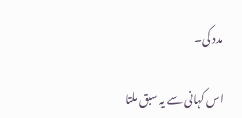مدد کی۔

اس کہانی سے یہ سبق ملتا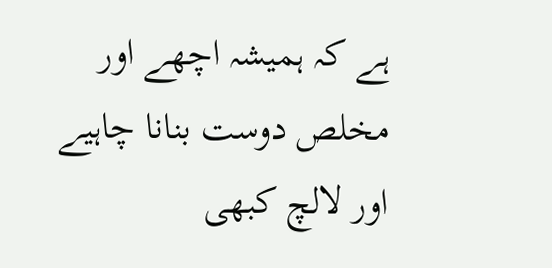ہے کہ ہمیشہ اچھے اور مخلص دوست بنانا چاہیے اور لالچ کبھی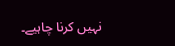نہیں کرنا چاہیے۔